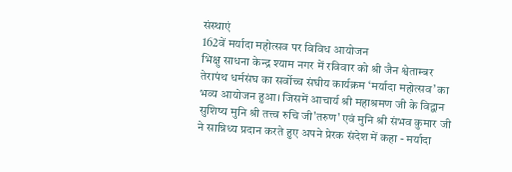संस्थाएं
162वें मर्यादा महोत्सव पर विविध आयोजन
भिक्षु साधना केन्द्र श्याम नगर में रविवार को श्री जैन श्वेताम्बर तेरापंथ धर्मसंघ का सर्वोच्च संघीय कार्यक्रम ‘मर्यादा महोत्सव’ का भव्य आयोजन हुआ। जिसमें आचार्य श्री महाश्रमण जी के विद्वान सुशिष्य मुनि श्री तत्त्व रुचि जी'तरुण' एवं मुनि श्री संभव कुमार जी ने सान्निध्य प्रदान करते हुए अपने प्रेरक संदेश में कहा - मर्यादा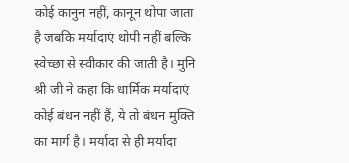कोई कानुन नहीं, कानून थोपा जाता है जबकि मर्यादाएं थोपी नहीं बल्कि स्वेच्छा से स्वीकार की जाती है। मुनि श्री जी ने कहा कि धार्मिक मर्यादाएं कोई बंधन नहीं हैं, ये तो बंधन मुक्ति का मार्ग है। मर्यादा से ही मर्यादा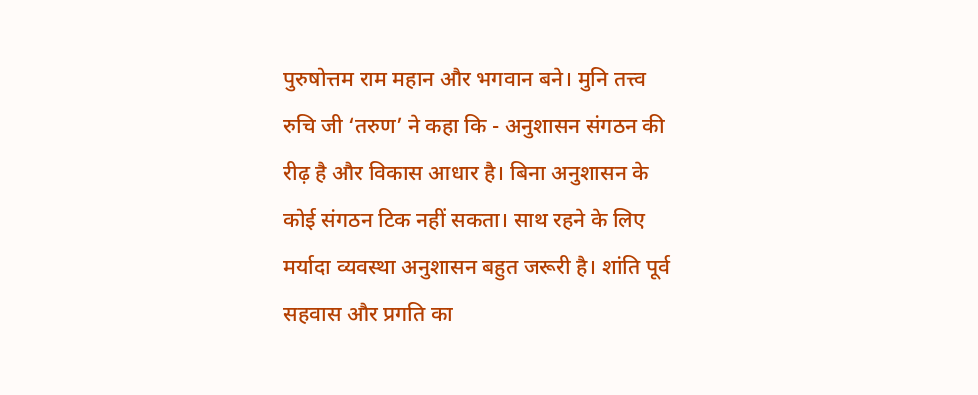पुरुषोत्तम राम महान और भगवान बने। मुनि तत्त्व रुचि जी ‘तरुण’ ने कहा कि - अनुशासन संगठन की रीढ़ है और विकास आधार है। बिना अनुशासन के कोई संगठन टिक नहीं सकता। साथ रहने के लिए मर्यादा व्यवस्था अनुशासन बहुत जरूरी है। शांति पूर्व सहवास और प्रगति का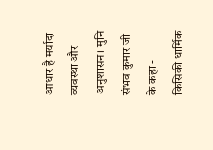आधार है मर्यादा व्यवस्था और अनुशासन। मुनि संभव कुमार जी के कहा - किसिकी धार्मिक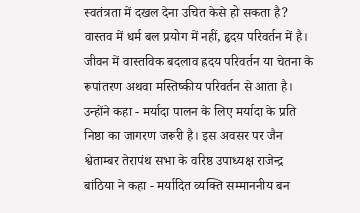स्वतंत्रता में दखल देना उचित केसे हो सकता है? वास्तव में धर्म बल प्रयोग में नहीं, हृदय परिवर्तन में है। जीवन में वास्तविक बदलाव ह्रदय परिवर्तन या चेतना के रूपांतरण अथवा मस्तिष्कीय परिवर्तन से आता है। उन्होंने कहा - मर्यादा पालन के लिए मर्यादा के प्रति निष्ठा का जागरण जरूरी है। इस अवसर पर जैन श्वेताम्बर तेरापंथ सभा के वरिष्ठ उपाध्यक्ष राजेन्द्र बांठिया ने कहा - मर्यादित व्यक्ति सम्माननीय बन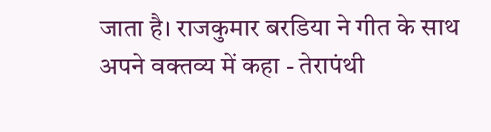जाता है। राजकुमार बरडिया ने गीत के साथ अपने वक्तव्य में कहा - तेरापंथी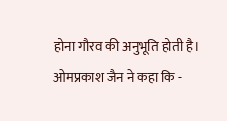होना गौरव की अनुभूति होती है। ओमप्रकाश जैन ने कहा कि -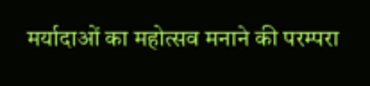मर्यादाओं का महोत्सव मनाने की परम्परा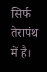सिर्फ तेरापंथ में है।